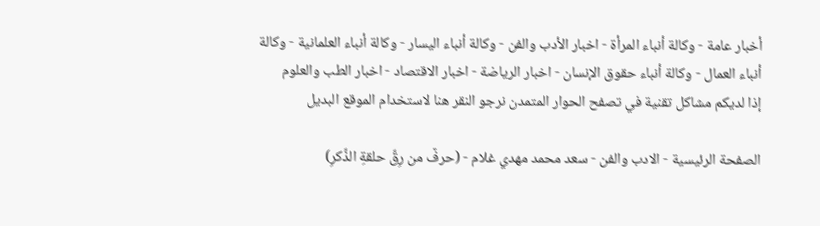أخبار عامة - وكالة أنباء المرأة - اخبار الأدب والفن - وكالة أنباء اليسار - وكالة أنباء العلمانية - وكالة أنباء العمال - وكالة أنباء حقوق الإنسان - اخبار الرياضة - اخبار الاقتصاد - اخبار الطب والعلوم
إذا لديكم مشاكل تقنية في تصفح الحوار المتمدن نرجو النقر هنا لاستخدام الموقع البديل

الصفحة الرئيسية - الادب والفن - سعد محمد مهدي غلام - (حرفٌ من رِقِّ حلقةِ الذِّكرِ)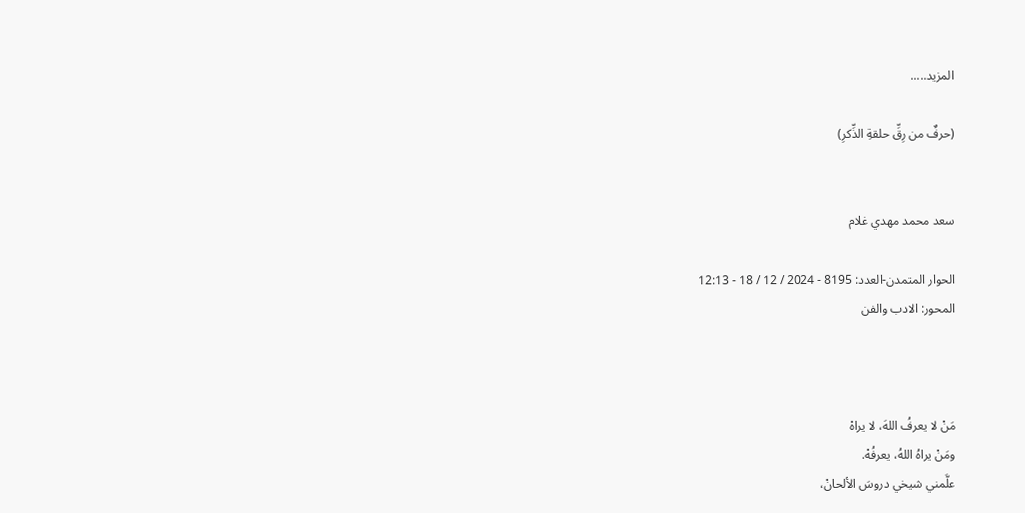المزيد.....

(حرفٌ من رِقِّ حلقةِ الذِّكرِ)


سعد محمد مهدي غلام

الحوار المتمدن-العدد: 8195 - 2024 / 12 / 18 - 12:13
المحور: الادب والفن



مَنْ لا يعرفُ اللهَ، لا يراهْ
ومَنْ يراهُ اللهُ، يعرفُهْ.
علَّمني شيخي دروسَ الألحانْ،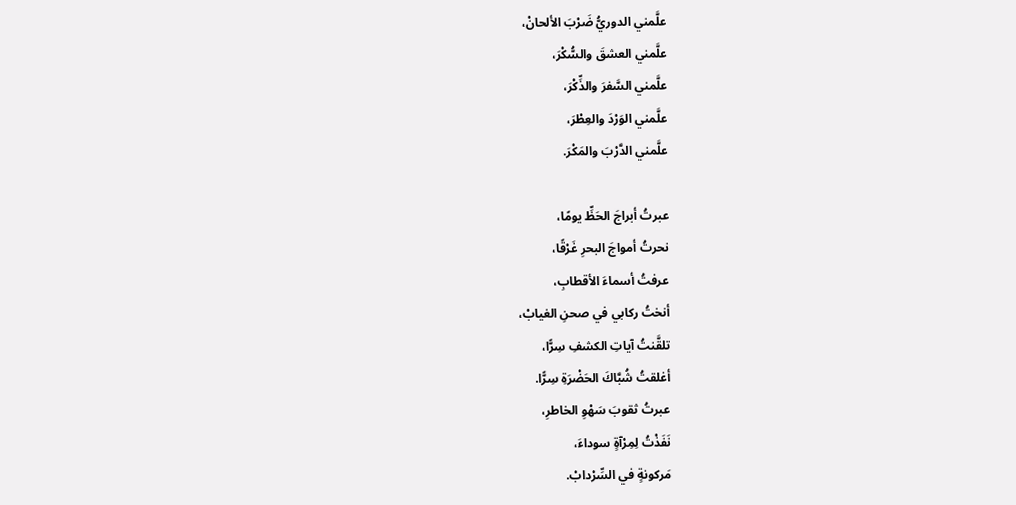علَّمني الدوريُّ ضَرْبَ الألحانْ،
علَّمني العشقَ والسُّكْرَ،
علَّمني السَّفرَ والذِّكْرَ،
علَّمني الوَرْدَ والعِطْرَ،
علَّمني الدَّرْبَ والمَكْرَ.

عبرتُ أبراجَ الحَظِّ يومًا،
نحرتُ أمواجَ البحرِ غَرْقًا،
عرفتُ أسماءَ الأقطابِ،
أنختُ ركابي في صحنِ الغيابْ،
تلقَّنتُ آياتِ الكشفِ سِرًّا،
أغلقتُ شُبَّاكَ الحَضْرَةِ سِرًّا.
عبرتُ ثقوبَ سَهْوِ الخاطرِ،
نَفَذْتُ لِمِرْآةٍ سوداءَ،
مَركونةٍ في السِّرْدابْ.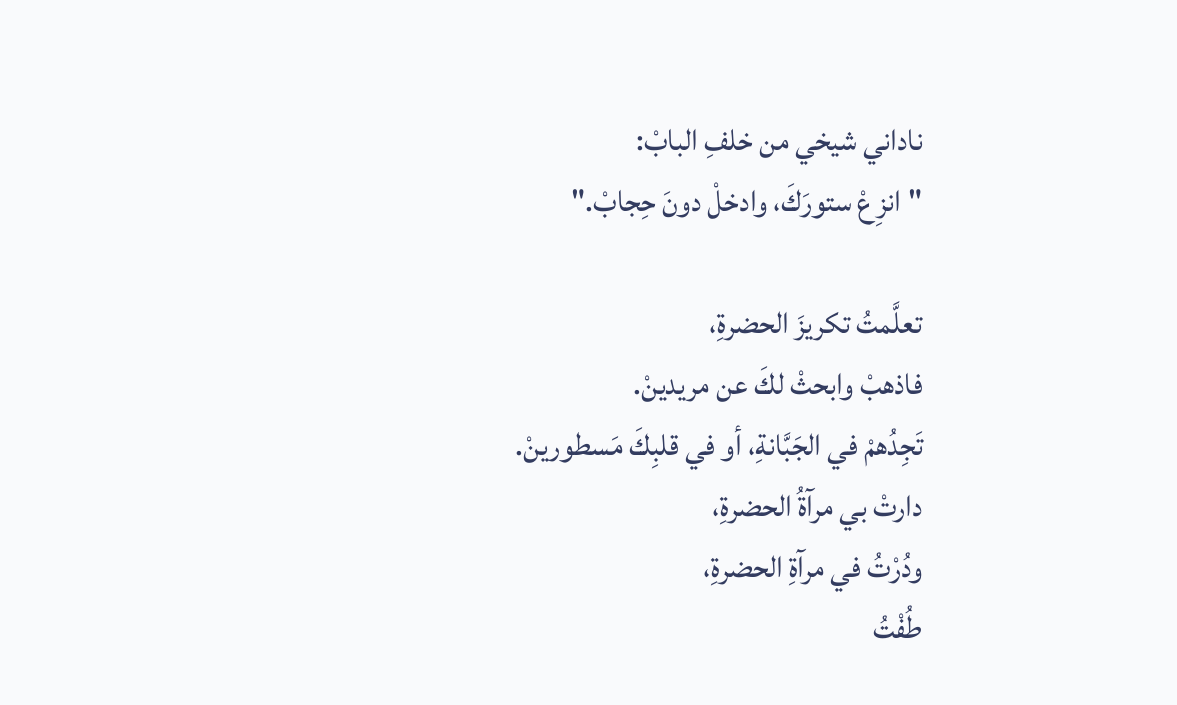ناداني شيخي من خلفِ البابْ:
"انزِعْ ستورَكَ، وادخلْ دونَ حِجابْ."

تعلَّمتُ تكريزَ الحضرةِ،
فاذهبْ وابحثْ لكَ عن مريدينْ.
تَجِدُهمْ في الجَبَّانةِ، أو في قلبِكَ مَسطورينْ.
دارتْ بي مرآةُ الحضرةِ،
ودُرْتُ في مرآةِ الحضرةِ،
طُفْتُ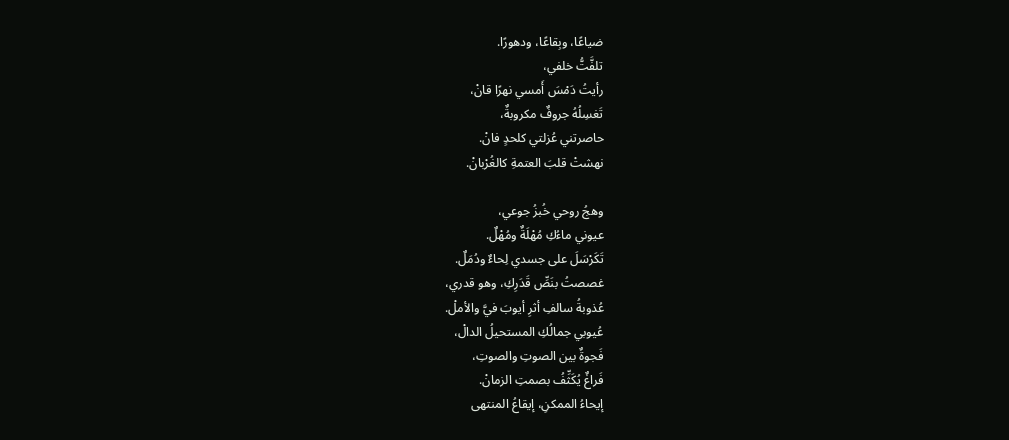ضياعًا، وبِقاعًا، ودهورًا.
تلفَّتُّ خلفي،
رأيتُ دَمْسَ أَمسي نهرًا قانْ،
تَغسِلُهُ جروفٌ مكروبةٌ،
حاصرتني عُزلتي كلحدٍ فانْ.
نهشتْ قلبَ العتمةِ كالغُرْبانْ.

وهجُ روحي خُبزُ جوعي،
عيوني ماءُكِ مُهْلَةٌ ومُهْلٌ.
تَكَرْسَلَ على جسدي لِحاءٌ ودُمَلٌ.
غصصتُ بنَصِّ قَدَرِكِ، وهو قدري،
عُذوبةُ سالفِ أثرِ أيوبَ فيَّ والأملْ.
عُيوبي جمالُكِ المستحيلُ الدالْ،
فَجوةٌ بين الصوتِ والصوتِ،
فَراغٌ يُكَثِّفُ بصمتِ الزمانْ.
إيحاءُ الممكنِ، إيقاعُ المنتهى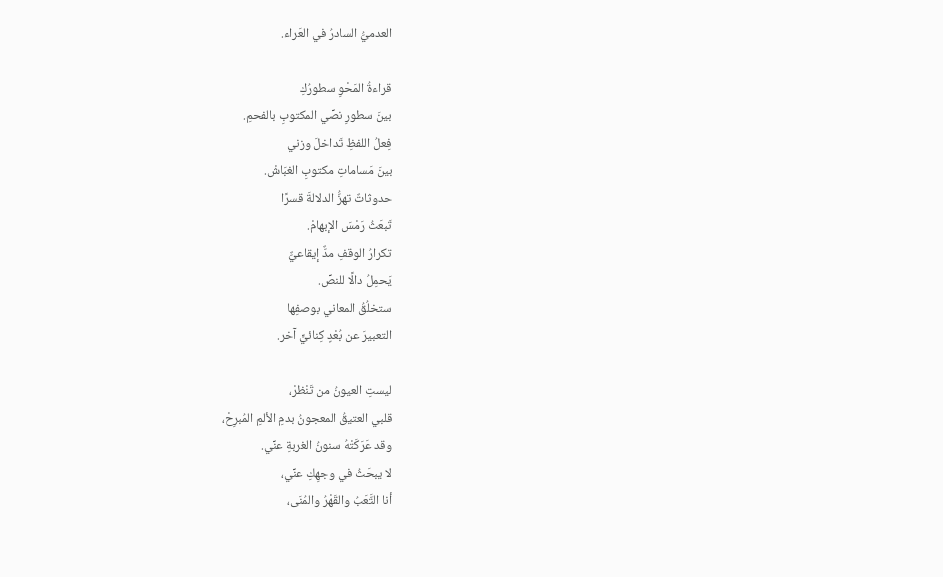العدميُّ السادرُ في العَراء.

قراءةُ المَحْوِ سطورُكِ
بينَ سطورِ نصِّي المكتوبِ بالفحمِ.
فِعلُ اللفظِ تَداخلَ وزني
بينَ مَساماتِ مكتوبِ الغبَاشْ.
حدوثاتٌ تهزُّ الدلالةَ قسرًا
تَبعَثُ رَمْسَ الإبهامْ.
تكرارُ الوقفِ مدٌّ إيقاعيٌّ
يَحمِلُ دالًا للنصِّ.
ستخلُقُ المعاني بوصفِها
التعبيرَ عن بُعْدٍ كِنائيٍّ آخر.

ليستِ العيونُ من تَنْظرْ،
قلبي العتيقُ المعجونُ بدمِ الألمِ المُبرِحْ،
وقد عَرَكَتْهُ سنونُ الغربةِ عنِّي.
لا يبحَثُ في وجهِكِ عنِّي،
أنا التَّعَبُ والقَهْرُ والمُنَى،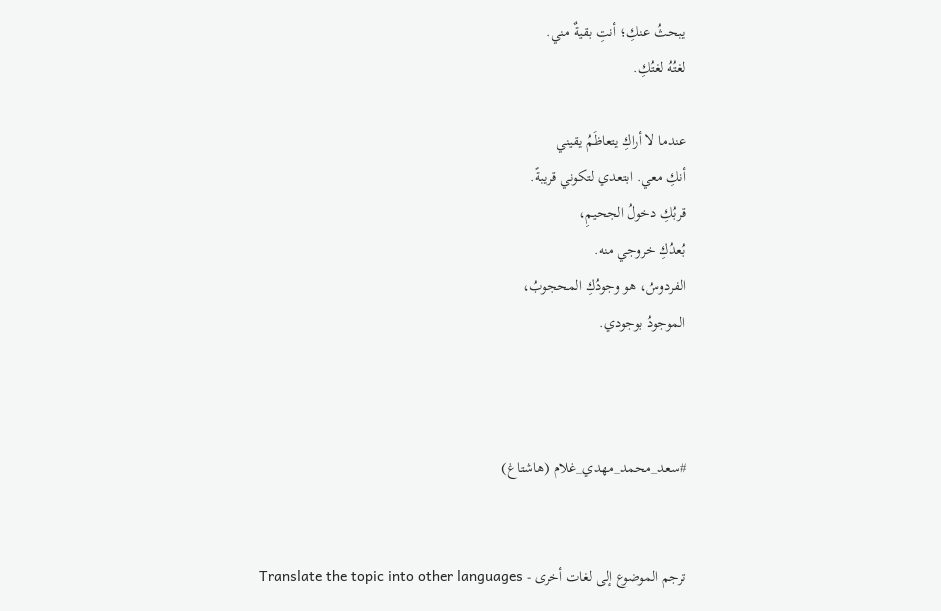يبحثُ عنكِ؛ أنتِ بقيةٌ مني.
لغتُهُ لغتُكِ.

عندما لا أراكِ يتعاظَمُ يقيني
أنكِ معي. ابتعدي لتكوني قريبةً.
قربُكِ دخولُ الجحيمِ،
بُعدُكِ خروجي منه.
الفردوسُ، هو وجودُكِ المحجوبُ،
الموجودُ بوجودي.



#سعد_محمد_مهدي_غلام (هاشتاغ)


ترجم الموضوع إلى لغات أخرى - Translate the topic into other languages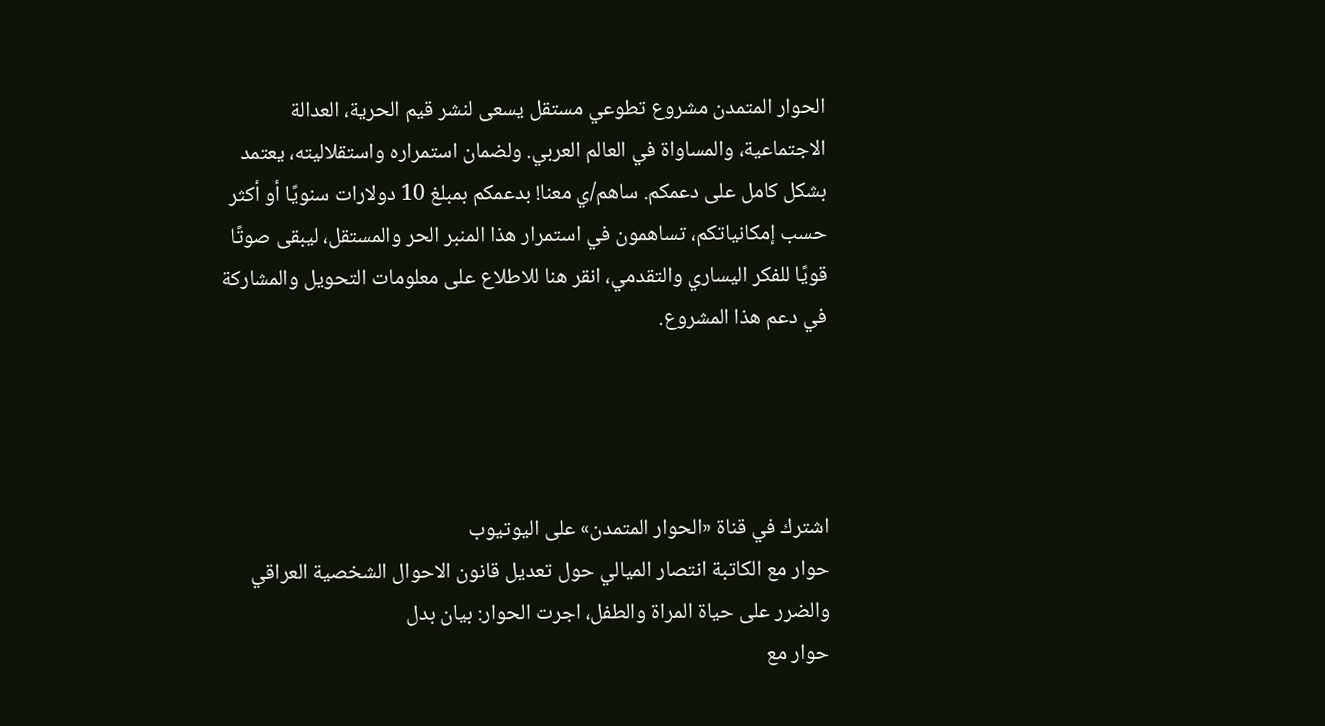الحوار المتمدن مشروع تطوعي مستقل يسعى لنشر قيم الحرية، العدالة الاجتماعية، والمساواة في العالم العربي. ولضمان استمراره واستقلاليته، يعتمد بشكل كامل على دعمكم. ساهم/ي معنا! بدعمكم بمبلغ 10 دولارات سنويًا أو أكثر حسب إمكانياتكم، تساهمون في استمرار هذا المنبر الحر والمستقل، ليبقى صوتًا قويًا للفكر اليساري والتقدمي، انقر هنا للاطلاع على معلومات التحويل والمشاركة في دعم هذا المشروع.




اشترك في قناة «الحوار المتمدن» على اليوتيوب
حوار مع الكاتبة انتصار الميالي حول تعديل قانون الاحوال الشخصية العراقي والضرر على حياة المراة والطفل، اجرت الحوار: بيان بدل
حوار مع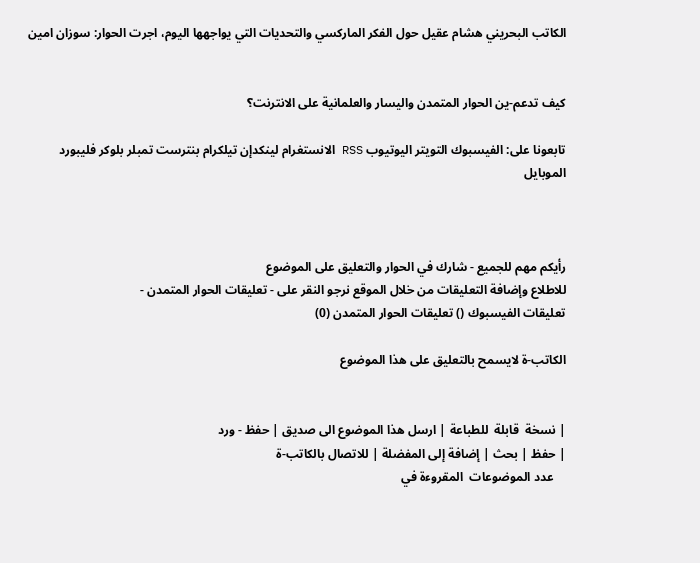الكاتب البحريني هشام عقيل حول الفكر الماركسي والتحديات التي يواجهها اليوم، اجرت الحوار: سوزان امين


كيف تدعم-ين الحوار المتمدن واليسار والعلمانية على الانترنت؟

تابعونا على: الفيسبوك التويتر اليوتيوب RSS الانستغرام لينكدإن تيلكرام بنترست تمبلر بلوكر فليبورد الموبايل



رأيكم مهم للجميع - شارك في الحوار والتعليق على الموضوع
للاطلاع وإضافة التعليقات من خلال الموقع نرجو النقر على - تعليقات الحوار المتمدن -
تعليقات الفيسبوك () تعليقات الحوار المتمدن (0)

الكاتب-ة لايسمح بالتعليق على هذا الموضوع


| نسخة  قابلة  للطباعة | ارسل هذا الموضوع الى صديق | حفظ - ورد
| حفظ | بحث | إضافة إلى المفضلة | للاتصال بالكاتب-ة
    عدد الموضوعات  المقروءة في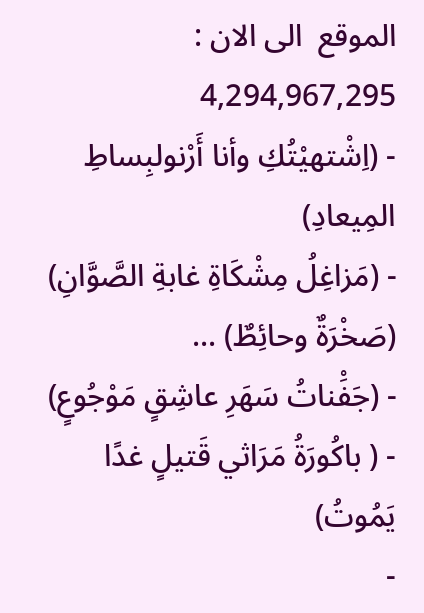الموقع  الى الان : 4,294,967,295
- (اِشْتهيْتُكِ وأنا أَرْنولبِساطِ المِيعادِ)
- (مَزاغِلُ مِشْكَاةِ غابةِ الصَّوَّانِ) (صَخْرَةٌ وحائِطٌ) ...
- (جَفَْناتُ سَهَرِ عاشِقٍ مَوْجُوعٍ)
- ( باكُورَةُ مَرَاثي قَتيلٍ غدًا يَمُوتُ)
-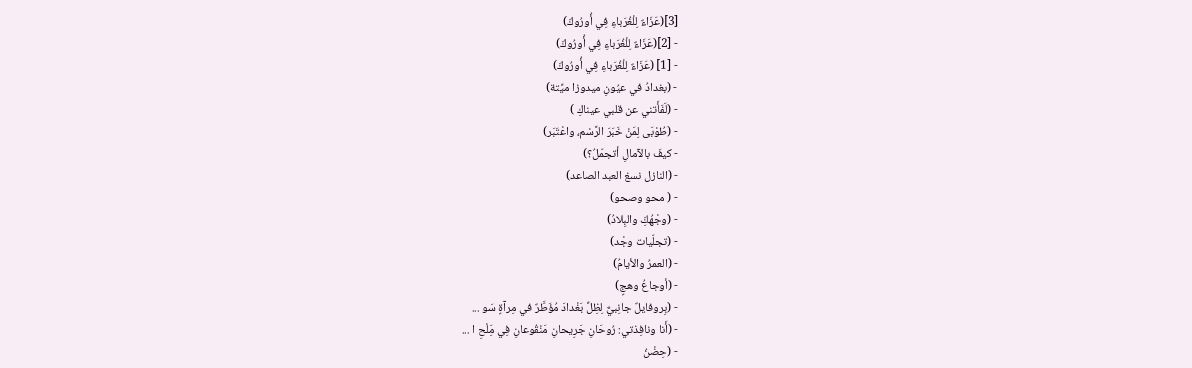[3](عَزَاءٌ لِلْغُرَباءِ فِي أُورُوكَ)
- [2](عَزَاءٌ لِلْغُرَباءِ فِي أُورُوكَ)
- [1] (عَزَاءٌ لِلْغُرَباءِ فِي أُورُوكَ)
- (بغدادُ في عيُونِ ميدوزا ميِّتة)
- (لَفَأَتني عن قلبي عيناكِ )
- (طُوْبَى لِمَنْ خَبَرَ الرَّسْم، واعْتَبَر)
- كيفَ بالآمالِ أتجمّلُ؟)
- (النازل نسغ العبد الصاعد)
- ( محو وصحو)
- (وجْهُكَِ والبِلادُ)
- (تجلّيات وجْد)
- (العمرُ والأيامُ)
- (أوجاعُ وهجٍ)
- (بِروفايلٌ جانِبيٌّ لِظِلِّ بَغْدادَ مُؤَطَّرٌ في مِرآةٍ سَو ...
- (أَنا ونافِذتي: رُوحَانِ جَرِيحانِ مَنْقُوعانِ فِي مَِلْحِ ا ...
- (حِضْنُ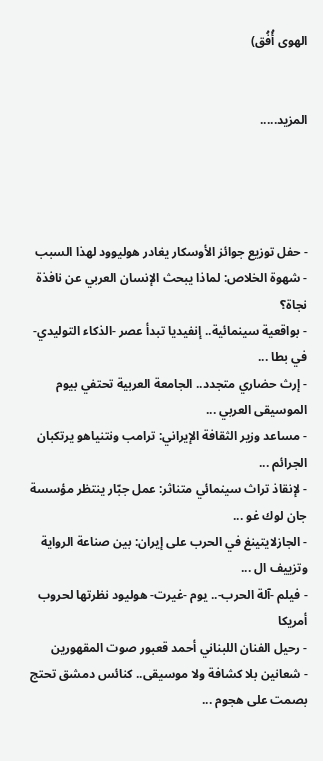الهوى أُفُق)


المزيد.....




- حفل توزيع جوائز الأوسكار يغادر هوليوود لهذا السبب
- شهوة الخلاص: لماذا يبحث الإنسان العربي عن نافذة نجاة؟
- بواقعية سينمائية.. إنفيديا تبدأ عصر -الذكاء التوليدي- في بطا ...
- إرث حضاري متجدد.. الجامعة العربية تحتفي بيوم الموسيقى العربي ...
- مساعد وزير الثقافة الإيراني: ترامب ونتنياهو يرتكبان الجرائم ...
- لإنقاذ تراث سينمائي متناثر: عمل جبّار ينتظر مؤسسة جان لوك غو ...
- الجازلايتينغ في الحرب على إيران: بين صناعة الرواية وتزييف ال ...
- فيلم -آلة الحرب-.. يوم -غيرت- هوليود نظرتها لحروب أمريكا
- رحيل الفنان اللبناني أحمد قعبور صوت المقهورين
- شعانين بلا كشافة ولا موسيقى.. كنائس دمشق تحتج بصمت على هجوم ...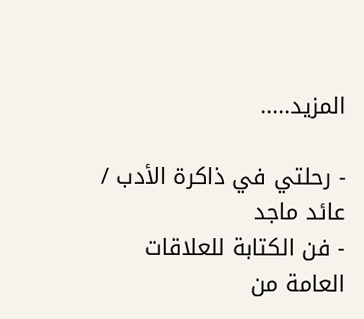المزيد.....

- رحلتي في ذاكرة الأدب / عائد ماجد
- فن الكتابة للعلاقات العامة من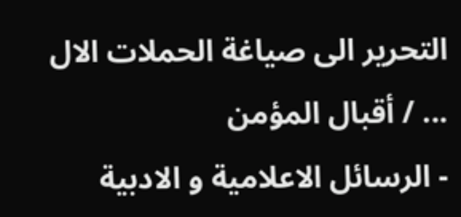التحرير الى صياغة الحملات الال ... / أقبال المؤمن
- الرسائل الاعلامية و الادبية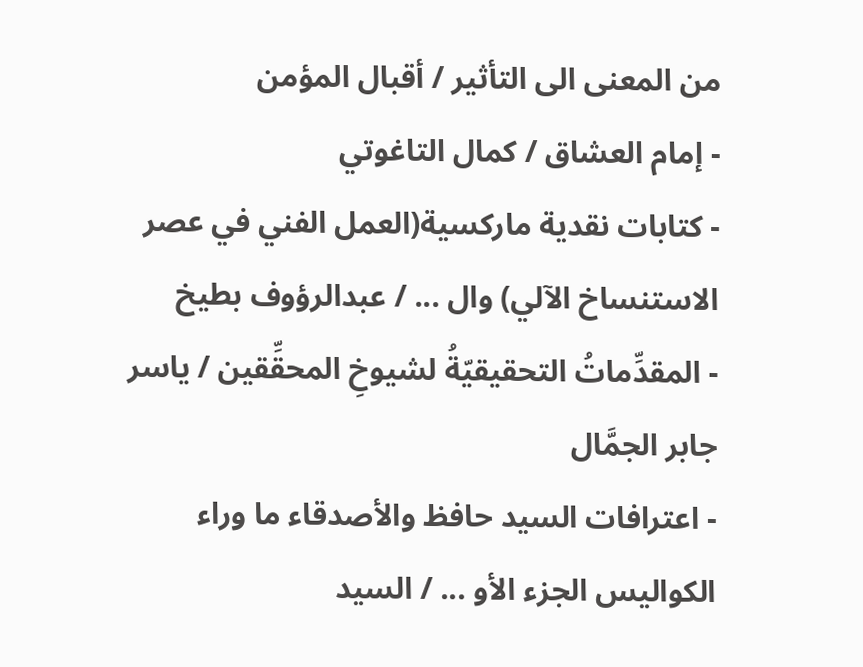من المعنى الى التأثير / أقبال المؤمن
- إمام العشاق / كمال التاغوتي
- كتابات نقدية ماركسية(العمل الفني في عصر الاستنساخ الآلي) وال ... / عبدالرؤوف بطيخ
- المقدِّماتُ التحقيقيّةُ لشيوخِ المحقِّقين / ياسر جابر الجمَّال
- اعترافات السيد حافظ والأصدقاء ما وراء الكواليس الجزء الأو ... / السيد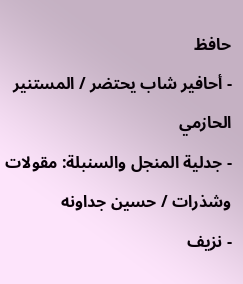حافظ
- أحافير شاب يحتضر / المستنير الحازمي
- جدلية المنجل والسنبلة: مقولات وشذرات / حسين جداونه
- نزيف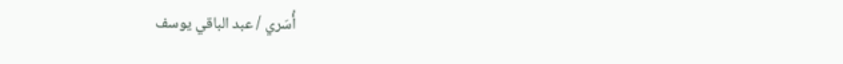أُسَري / عبد الباقي يوسف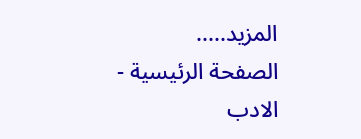المزيد.....
الصفحة الرئيسية - الادب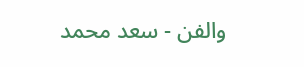والفن - سعد محمد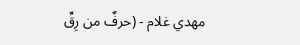مهدي غلام - (حرفٌ من رِقِّ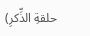حلقةِ الذِّكرِ)